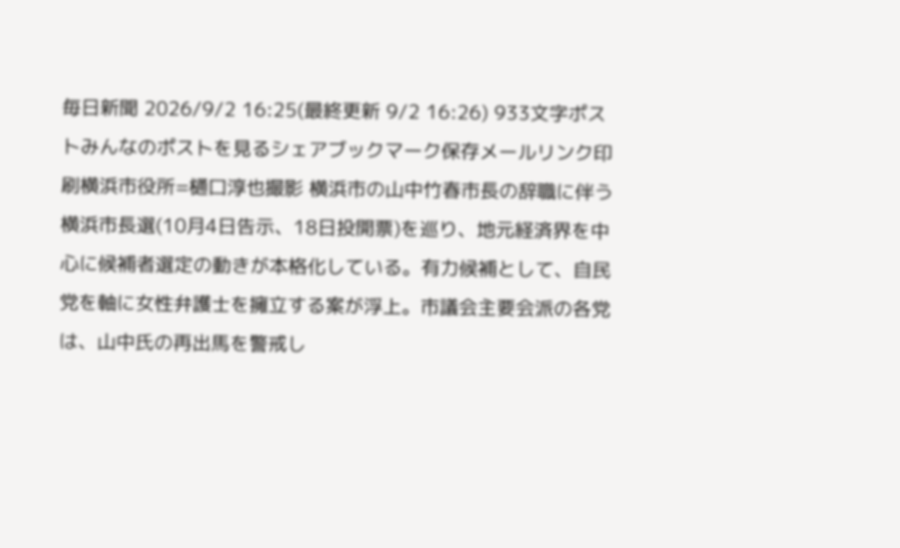毎日新聞 2026/9/2 16:25(最終更新 9/2 16:26) 933文字ポストみんなのポストを見るシェアブックマーク保存メールリンク印刷横浜市役所=樋口淳也撮影 横浜市の山中竹春市長の辞職に伴う横浜市長選(10月4日告示、18日投開票)を巡り、地元経済界を中心に候補者選定の動きが本格化している。有力候補として、自民党を軸に女性弁護士を擁立する案が浮上。市議会主要会派の各党は、山中氏の再出馬を警戒し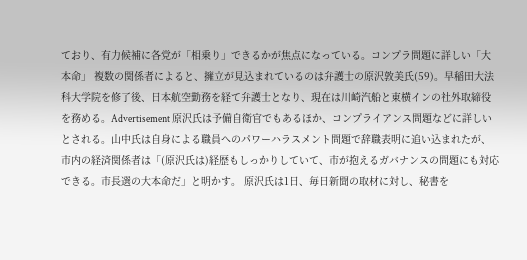ており、有力候補に各党が「相乗り」できるかが焦点になっている。コンプラ問題に詳しい「大本命」 複数の関係者によると、擁立が見込まれているのは弁護士の原沢敦美氏(59)。早稲田大法科大学院を修了後、日本航空勤務を経て弁護士となり、現在は川崎汽船と東横インの社外取締役を務める。Advertisement 原沢氏は予備自衛官でもあるほか、コンプライアンス問題などに詳しいとされる。山中氏は自身による職員へのパワーハラスメント問題で辞職表明に追い込まれたが、市内の経済関係者は「(原沢氏は)経歴もしっかりしていて、市が抱えるガバナンスの問題にも対応できる。市長選の大本命だ」と明かす。 原沢氏は1日、毎日新聞の取材に対し、秘書を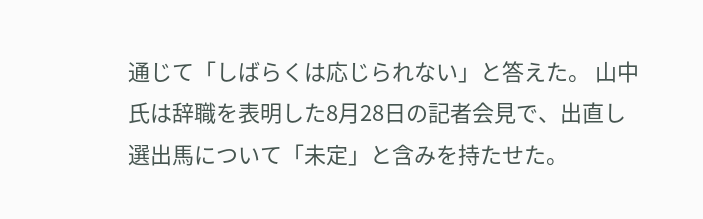通じて「しばらくは応じられない」と答えた。 山中氏は辞職を表明した8月28日の記者会見で、出直し選出馬について「未定」と含みを持たせた。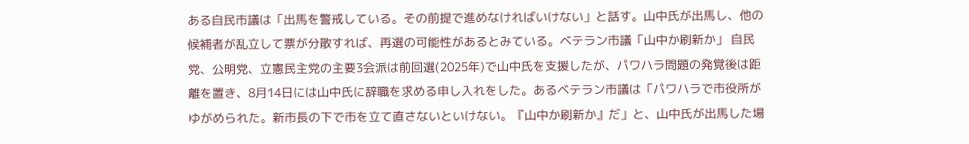ある自民市議は「出馬を警戒している。その前提で進めなければいけない」と話す。山中氏が出馬し、他の候補者が乱立して票が分散すれば、再選の可能性があるとみている。ベテラン市議「山中か刷新か」 自民党、公明党、立憲民主党の主要3会派は前回選(2025年)で山中氏を支援したが、パワハラ問題の発覚後は距離を置き、8月14日には山中氏に辞職を求める申し入れをした。あるベテラン市議は「パワハラで市役所がゆがめられた。新市長の下で市を立て直さないといけない。『山中か刷新か』だ」と、山中氏が出馬した場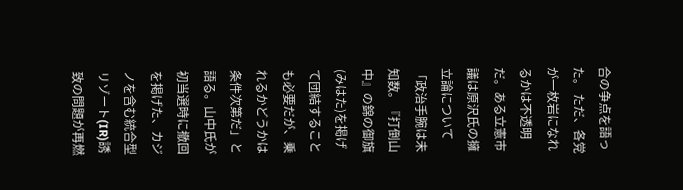合の争点を語った。 ただ、各党が一枚岩になれるかは不透明だ。ある立憲市議は原沢氏の擁立論について「政治手腕は未知数。『打倒山中』の錦の御旗(みはた)を掲げて団結することも必要だが、乗れるかどうかは条件次第だ」と語る。山中氏が初当選時に撤回を掲げた、カジノを含む統合型リゾート(IR)誘致の問題が再燃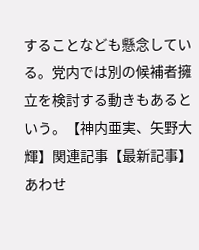することなども懸念している。党内では別の候補者擁立を検討する動きもあるという。【神内亜実、矢野大輝】関連記事【最新記事】あわせ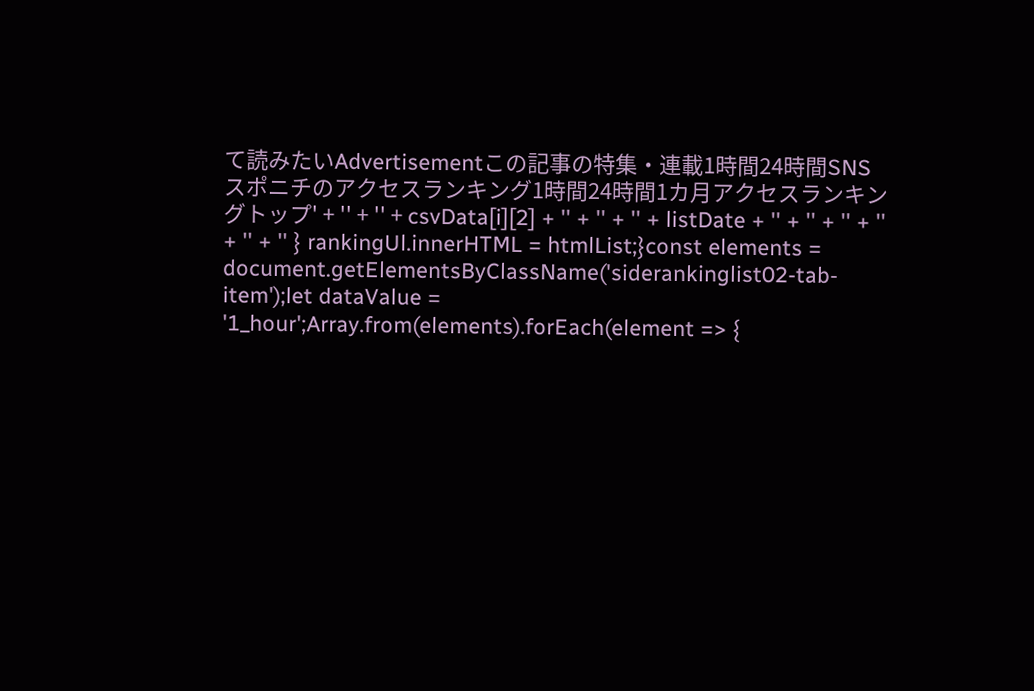て読みたいAdvertisementこの記事の特集・連載1時間24時間SNSスポニチのアクセスランキング1時間24時間1カ月アクセスランキングトップ' + '' + '' + csvData[i][2] + '' + '' + '' + listDate + '' + '' + '' + '' + '' + '' } rankingUl.innerHTML = htmlList;}const elements = document.getElementsByClassName('siderankinglist02-tab-item');let dataValue = '1_hour';Array.from(elements).forEach(element => {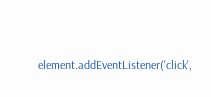element.addEventListener('click',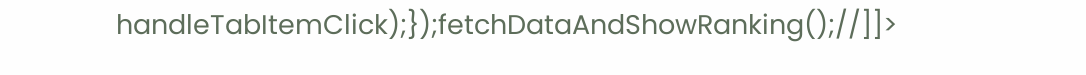handleTabItemClick);});fetchDataAndShowRanking();//]]>